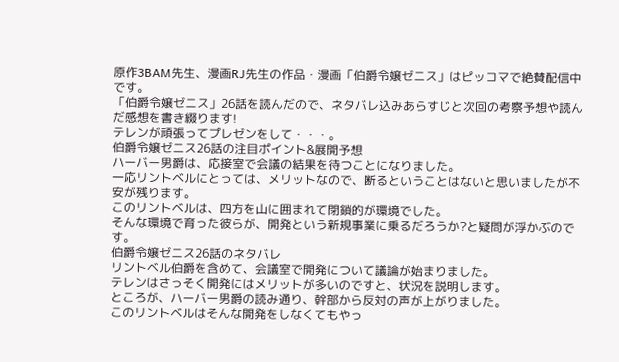原作3BAM先生、漫画RJ先生の作品・漫画「伯爵令嬢ゼニス」はピッコマで絶賛配信中です。
「伯爵令嬢ゼニス」26話を読んだので、ネタバレ込みあらすじと次回の考察予想や読んだ感想を書き綴ります!
テレンが頑張ってプレゼンをして・・・。
伯爵令嬢ゼニス26話の注目ポイント&展開予想
ハーバー男爵は、応接室で会議の結果を待つことになりました。
一応リントベルにとっては、メリットなので、断るということはないと思いましたが不安が残ります。
このリントベルは、四方を山に囲まれて閉鎖的が環境でした。
そんな環境で育った彼らが、開発という新規事業に乗るだろうか?と疑問が浮かぶのです。
伯爵令嬢ゼニス26話のネタバレ
リントベル伯爵を含めて、会議室で開発について議論が始まりました。
テレンはさっそく開発にはメリットが多いのですと、状況を説明します。
ところが、ハーバー男爵の読み通り、幹部から反対の声が上がりました。
このリントベルはそんな開発をしなくてもやっ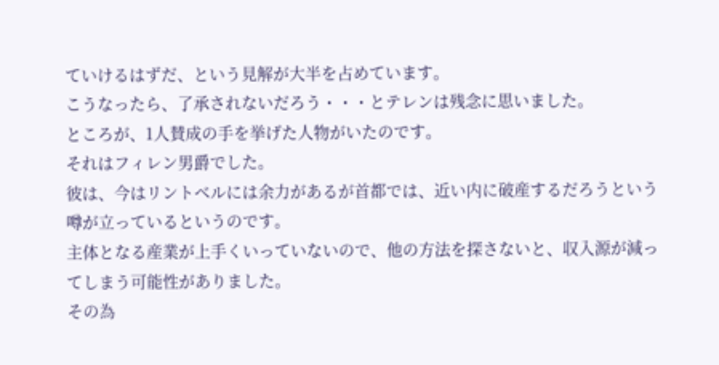ていけるはずだ、という見解が大半を占めています。
こうなったら、了承されないだろう・・・とテレンは残念に思いました。
ところが、1人賛成の手を挙げた人物がいたのです。
それはフィレン男爵でした。
彼は、今はリントベルには余力があるが首都では、近い内に破産するだろうという噂が立っているというのです。
主体となる産業が上手くいっていないので、他の方法を探さないと、収入源が減ってしまう可能性がありました。
その為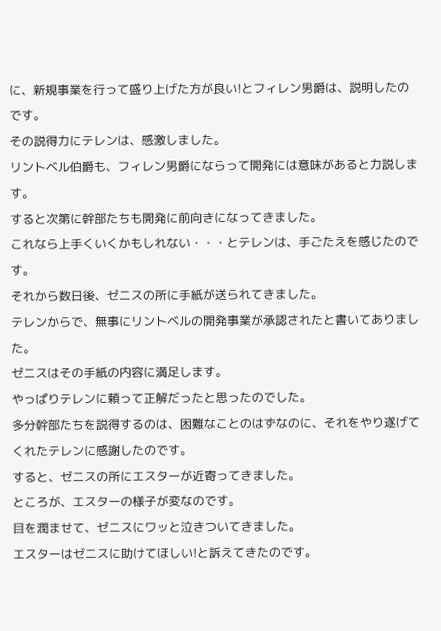に、新規事業を行って盛り上げた方が良い!とフィレン男爵は、説明したのです。
その説得力にテレンは、感激しました。
リントベル伯爵も、フィレン男爵にならって開発には意味があると力説します。
すると次第に幹部たちも開発に前向きになってきました。
これなら上手くいくかもしれない・・・とテレンは、手ごたえを感じたのです。
それから数日後、ゼニスの所に手紙が送られてきました。
テレンからで、無事にリントベルの開発事業が承認されたと書いてありました。
ゼニスはその手紙の内容に満足します。
やっぱりテレンに頼って正解だったと思ったのでした。
多分幹部たちを説得するのは、困難なことのはずなのに、それをやり遂げてくれたテレンに感謝したのです。
すると、ゼニスの所にエスターが近寄ってきました。
ところが、エスターの様子が変なのです。
目を潤ませて、ゼニスにワッと泣きついてきました。
エスターはゼニスに助けてほしい!と訴えてきたのです。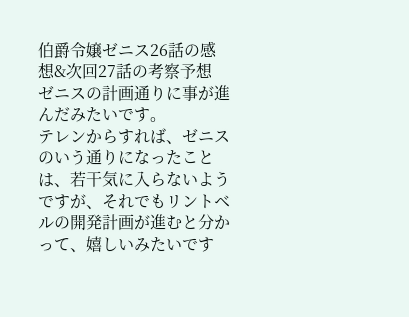伯爵令嬢ゼニス26話の感想&次回27話の考察予想
ゼニスの計画通りに事が進んだみたいです。
テレンからすれば、ゼニスのいう通りになったことは、若干気に入らないようですが、それでもリントベルの開発計画が進むと分かって、嬉しいみたいです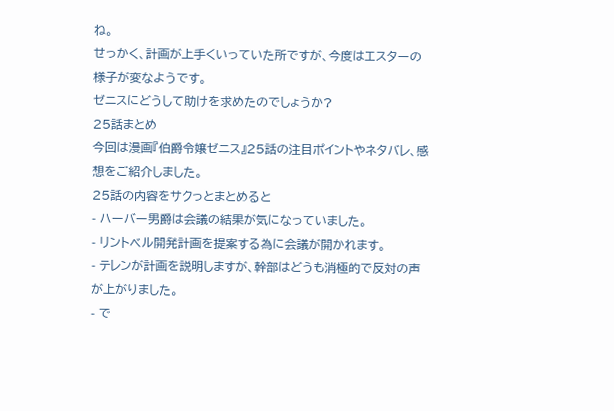ね。
せっかく、計画が上手くいっていた所ですが、今度はエスターの様子が変なようです。
ゼニスにどうして助けを求めたのでしょうか?
25話まとめ
今回は漫画『伯爵令嬢ゼニス』25話の注目ポイントやネタバレ、感想をご紹介しました。
25話の内容をサクっとまとめると
- ハーバー男爵は会議の結果が気になっていました。
- リントベル開発計画を提案する為に会議が開かれます。
- テレンが計画を説明しますが、幹部はどうも消極的で反対の声が上がりました。
- で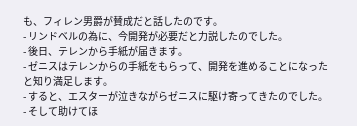も、フィレン男爵が賛成だと話したのです。
- リンドベルの為に、今開発が必要だと力説したのでした。
- 後日、テレンから手紙が届きます。
- ゼニスはテレンからの手紙をもらって、開発を進めることになったと知り満足します。
- すると、エスターが泣きながらゼニスに駆け寄ってきたのでした。
- そして助けてほ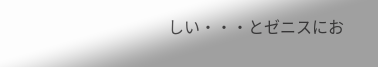しい・・・とゼニスにお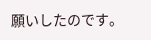願いしたのです。